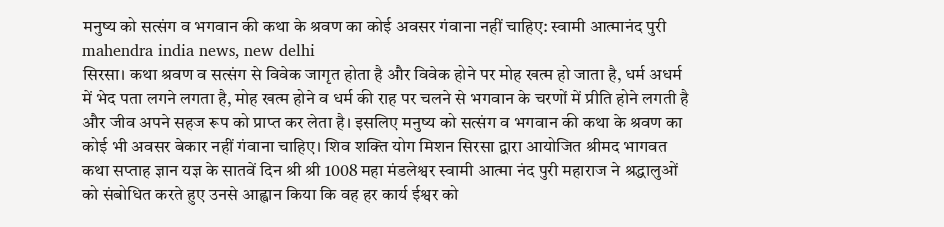मनुष्य को सत्संग व भगवान की कथा के श्रवण का कोई अवसर गंवाना नहीं चाहिए: स्वामी आत्मानंद पुरी
mahendra india news, new delhi
सिरसा। कथा श्रवण व सत्संग से विवेक जागृत होता है और विवेक होने पर मोह खत्म हो जाता है, धर्म अधर्म में भेद पता लगने लगता है, मोह खत्म होने व धर्म की राह पर चलने से भगवान के चरणों में प्रीति होने लगती है और जीव अपने सहज रूप को प्राप्त कर लेता है। इसलिए मनुष्य को सत्संग व भगवान की कथा के श्रवण का कोई भी अवसर बेकार नहीं गंवाना चाहिए। शिव शक्ति योग मिशन सिरसा द्वारा आयोजित श्रीमद भागवत कथा सप्ताह ज्ञान यज्ञ के सातवें दिन श्री श्री 1008 महा मंडलेश्वर स्वामी आत्मा नंद पुरी महाराज ने श्रद्धालुओं को संबोधित करते हुए उनसे आह्वान किया कि वह हर कार्य ईश्वर को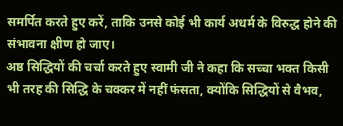समर्पित करते हुए करें, ताकि उनसे कोई भी कार्य अधर्म के विरुद्ध होने की संभावना क्षीण हो जाए।
अष्ठ सिद्धियों की चर्चा करते हुए स्वामी जी ने कहा कि सच्चा भक्त किसी भी तरह की सिद्धि के चक्कर में नहीं फंसता, क्योंकि सिद्धियों से वैभव,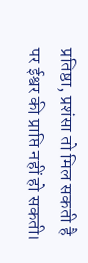प्रतिष्ठा, प्रशंसा तो मिल सकती है पर ईश्वर की प्राप्ति नहीं हो सकती।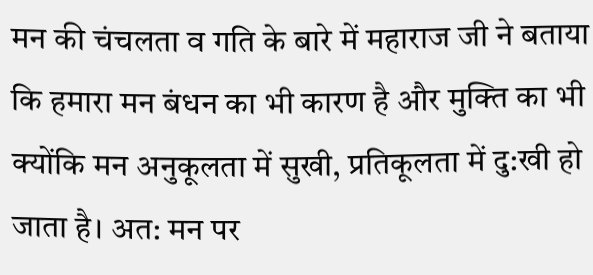मन की चंचलता व गति के बारे में महाराज जी ने बताया कि हमारा मन बंधन का भी कारण है और मुक्ति का भी क्योंकि मन अनुकूलता में सुखी, प्रतिकूलता में दु:खी हो जाता है। अत: मन पर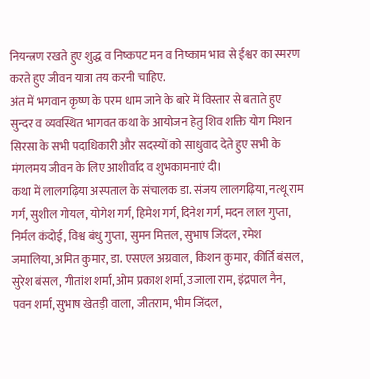नियन्त्रण रखते हुए शुद्ध व निष्कपट मन व निष्काम भाव से ईश्वर का स्मरण करते हुए जीवन यात्रा तय करनी चाहिए.
अंत में भगवान कृष्ण के परम धाम जाने के बारे में विस्तार से बताते हुए सुन्दर व व्यवस्थित भागवत कथा के आयोजन हेतु शिव शक्ति योग मिशन सिरसा के सभी पदाधिकारी और सदस्यों को साधुवाद देते हुए सभी के मंगलमय जीवन के लिए आशीर्वाद व शुभकामनाएं दी।
कथा में लालगढ़िया अस्पताल के संचालक डा. संजय लालगढ़िया, नत्थू राम गर्ग, सुशील गोयल, योगेश गर्ग, हिमेश गर्ग, दिनेश गर्ग, मदन लाल गुप्ता, निर्मल कंदोई, विश्व बंधु गुप्ता, सुमन मित्तल, सुभाष जिंदल, रमेश जमालिया, अमित कुमार, डा. एसएल अग्रवाल, किशन कुमार, कीर्ति बंसल, सुरेश बंसल, गीतांश शर्मा, ओम प्रकाश शर्मा, उजाला राम, इंद्रपाल नैन, पवन शर्मा, सुभाष खेतड़ी वाला, जीतराम, भीम जिंदल,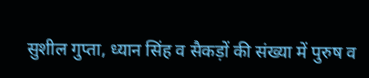सुशील गुप्ता, ध्यान सिंह व सैकड़ों की संख्या में पुरुष व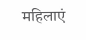महिलाएं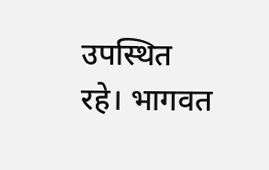उपस्थित रहे। भागवत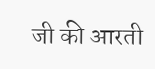जी की आरती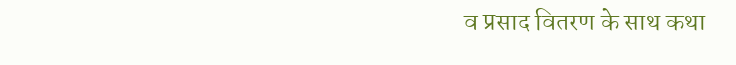व प्रसाद वितरण के साथ कथा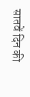सातवें दिन की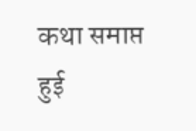कथा समाप्त हुई